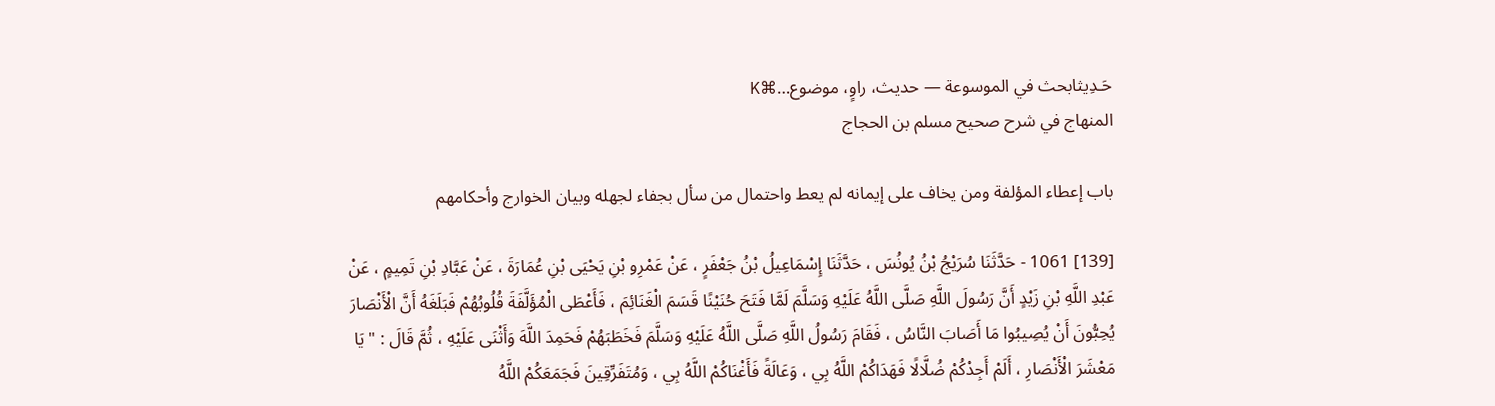حَـدِيثابحث في الموسوعة — حديث، راوٍ، موضوع…⌘K
المنهاج في شرح صحيح مسلم بن الحجاج

باب إعطاء المؤلفة ومن يخاف على إيمانه لم يعط واحتمال من سأل بجفاء لجهله وبيان الخوارج وأحكامهم

[139] 1061 - حَدَّثَنَا سُرَيْجُ بْنُ يُونُسَ ، حَدَّثَنَا إِسْمَاعِيلُ بْنُ جَعْفَرٍ ، عَنْ عَمْرِو بْنِ يَحْيَى بْنِ عُمَارَةَ ، عَنْ عَبَّادِ بْنِ تَمِيمٍ ، عَنْ عَبْدِ اللَّهِ بْنِ زَيْدٍ أَنَّ رَسُولَ اللَّهِ صَلَّى اللَّهُ عَلَيْهِ وَسَلَّمَ لَمَّا فَتَحَ حُنَيْنًا قَسَمَ الْغَنَائِمَ ، فَأَعْطَى الْمُؤَلَّفَةَ قُلُوبُهُمْ فَبَلَغَهُ أَنَّ الْأَنْصَارَ يُحِبُّونَ أَنْ يُصِيبُوا مَا أَصَابَ النَّاسُ ، فَقَامَ رَسُولُ اللَّهِ صَلَّى اللَّهُ عَلَيْهِ وَسَلَّمَ فَخَطَبَهُمْ فَحَمِدَ اللَّهَ وَأَثْنَى عَلَيْهِ ، ثُمَّ قَالَ : " يَا مَعْشَرَ الْأَنْصَارِ ، أَلَمْ أَجِدْكُمْ ضُلَّالًا فَهَدَاكُمْ اللَّهُ بِي ، وَعَالَةً فَأَغْنَاكُمْ اللَّهُ بِي ، وَمُتَفَرِّقِينَ فَجَمَعَكُمْ اللَّهُ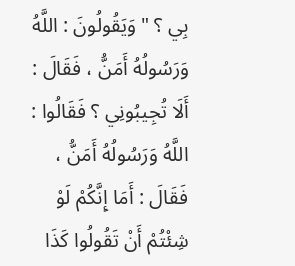بِي ؟ " وَيَقُولُونَ : اللَّهُ وَرَسُولُهُ أَمَنُّ ، فَقَالَ : أَلَا تُجِيبُونِي ؟ فَقَالُوا : اللَّهُ وَرَسُولُهُ أَمَنُّ ، فَقَالَ : أَمَا إِنَّكُمْ لَوْ شِئْتُمْ أَنْ تَقُولُوا كَذَا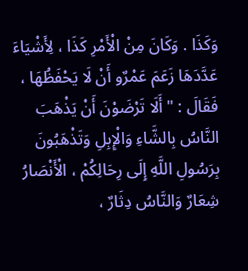وَكَذَا . وَكَانَ مِنْ الْأَمْرِ كَذَا ، لِأَشْيَاءَ عَدَّدَهَا زَعَمَ عَمْرٌو أَنْ لَا يَحْفَظُهَا ، فَقَالَ : " أَلَا تَرْضَوْنَ أَنْ يَذْهَبَ النَّاسُ بِالشَّاءِ وَالْإِبِلِ وَتَذْهَبُونَ بِرَسُولِ اللَّهِ إِلَى رِحَالِكُمْ ، الْأَنْصَارُ شِعَارٌ وَالنَّاسُ دِثَارٌ ،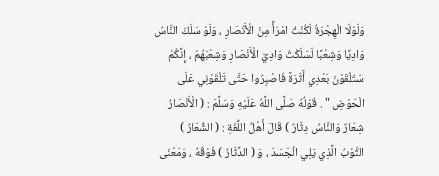وَلَوْلَا الْهِجْرَةُ لَكُنْتُ امْرَأً مِنْ الْأَنْصَارِ ، وَلَوْ سَلَكَ النَّاسُ وَادِيًا وَشِعْبًا لَسَلَكْتُ وَادِيَ الْأَنْصَارِ وَشِعْبَهُمْ ، إِنَّكُمْ سَتَلْقَوْنَ بَعْدِي أَثَرَةً فَاصْبِرُوا حَتَّى تَلْقَوْنِي عَلَى الْحَوْضِ " . قَوْلُهُ صَلَّى اللَّهُ عَلَيْهِ وَسَلَّمَ : ( الْأَنْصَارُ شِعَارٌ وَالنَّاسُ دِثَارٌ ) قَالَ أَهْلُ اللُّغَةِ : ( الشِّعَارُ ) الثَّوْبُ الَّذِي يَلِي الْجَسَدَ ، وَ ( الدِّثَارُ ) فَوْقُهُ ، وَمَعْنَى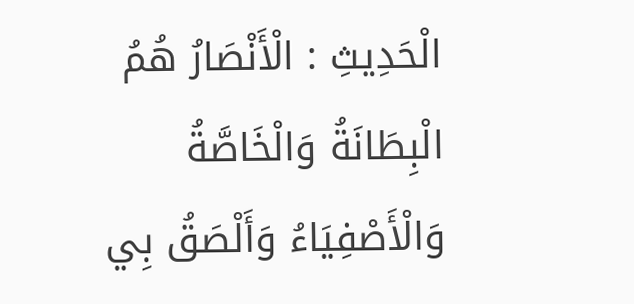الْحَدِيثِ : الْأَنْصَارُ هُمُ الْبِطَانَةُ وَالْخَاصَّةُ وَالْأَصْفِيَاءُ وَأَلْصَقُ بِي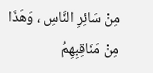مِنْ سَائِرِ النَّاسِ ، وَهَذَا مِنْ مَنَاقِبِهِمُ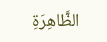الظَّاهِرَةِ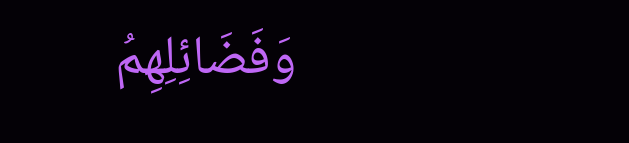وَفَضَائِلِهِمُ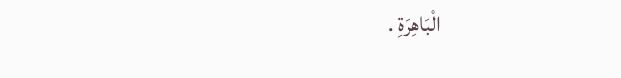الْبَاهِرَةِ .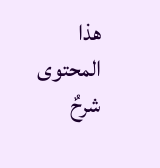هذا المحتوى شرحٌ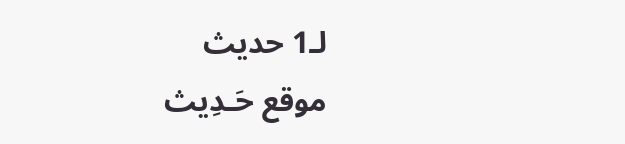لـ1 حديث
موقع حَـدِيث